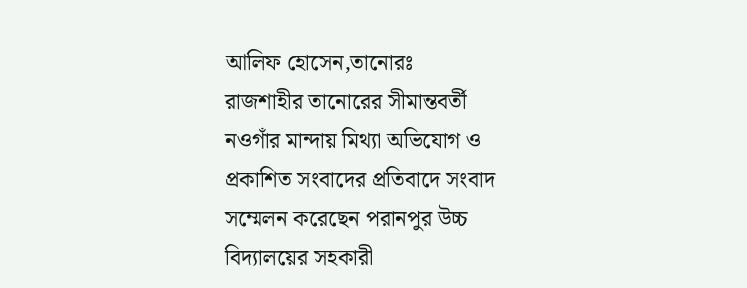আলিফ হোসেন,তানোরঃ
রাজশাহীর তানোরের সীমান্তবর্তী
নওগাঁর মান্দায় মিথ্যা অভিযোগ ও প্রকাশিত সংবাদের প্রতিবাদে সংবাদ সম্মেলন করেছেন পরানপুর উচ্চ বিদ্যালয়ের সহকারী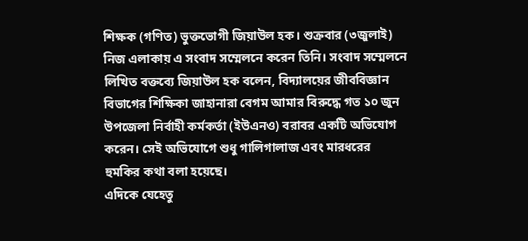শিক্ষক (গণিত) ভুক্তভোগী জিয়াউল হক। শুক্রবার (৩জুলাই) নিজ এলাকায় এ সংবাদ সম্মেলনে করেন তিনি। সংবাদ সম্মেলনে লিখিত বক্তব্যে জিয়াউল হক বলেন, বিদ্যালয়ের জীববিজ্ঞান বিভাগের শিক্ষিকা জাহানারা বেগম আমার বিরুদ্ধে গত ১০ জুন উপজেলা নির্বাহী কর্মকর্তা (ইউএনও) বরাবর একটি অভিযোগ করেন। সেই অভিযোগে শুধু গালিগালাজ এবং মারধরের হুমকির কথা বলা হয়েছে।
এদিকে যেহেতু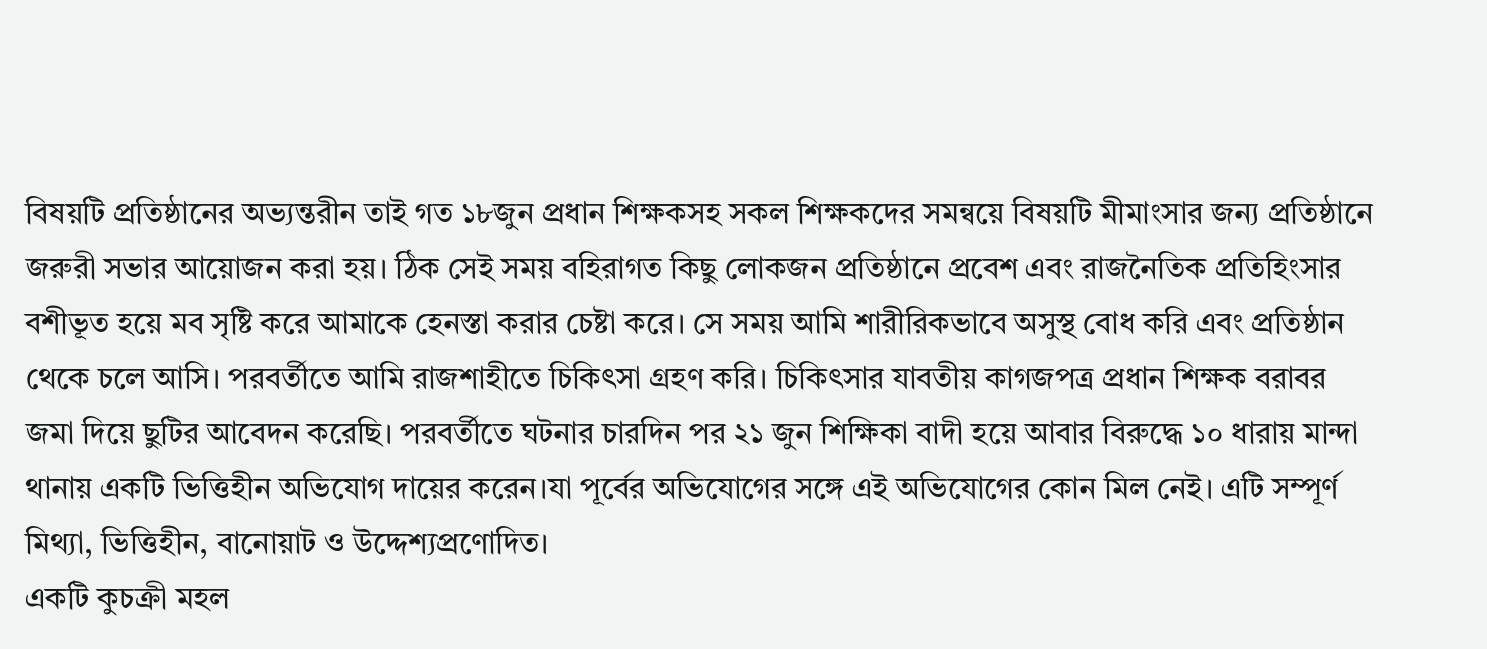বিষয়টি প্রতিষ্ঠানের অভ্যন্তরীন তাই গত ১৮জুন প্রধান শিক্ষকসহ সকল শিক্ষকদের সমন্বয়ে বিষয়টি মীমাংসার জন্য প্রতিষ্ঠানে জরুরী সভার আয়োজন করা হয়। ঠিক সেই সময় বহিরাগত কিছু লোকজন প্রতিষ্ঠানে প্রবেশ এবং রাজনৈতিক প্রতিহিংসার বশীভূত হয়ে মব সৃষ্টি করে আমাকে হেনস্তা করার চেষ্টা করে। সে সময় আমি শারীরিকভাবে অসুস্থ বোধ করি এবং প্রতিষ্ঠান থেকে চলে আসি। পরবর্তীতে আমি রাজশাহীতে চিকিৎসা গ্রহণ করি। চিকিৎসার যাবতীয় কাগজপত্র প্রধান শিক্ষক বরাবর জমা দিয়ে ছুটির আবেদন করেছি। পরবর্তীতে ঘটনার চারদিন পর ২১ জুন শিক্ষিকা বাদী হয়ে আবার বিরুদ্ধে ১০ ধারায় মান্দা থানায় একটি ভিত্তিহীন অভিযোগ দায়ের করেন।যা পূর্বের অভিযোগের সঙ্গে এই অভিযোগের কোন মিল নেই। এটি সম্পূর্ণ মিথ্যা, ভিত্তিহীন, বানোয়াট ও উদ্দেশ্যপ্রণোদিত।
একটি কুচক্রী মহল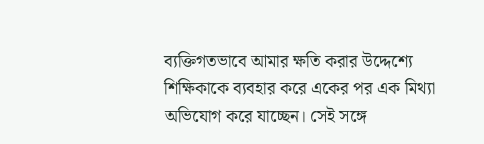ব্যক্তিগতভাবে আমার ক্ষতি করার উদ্দেশ্যে শিক্ষিকাকে ব্যবহার করে একের পর এক মিথ্যা অভিযোগ করে যাচ্ছেন। সেই সঙ্গে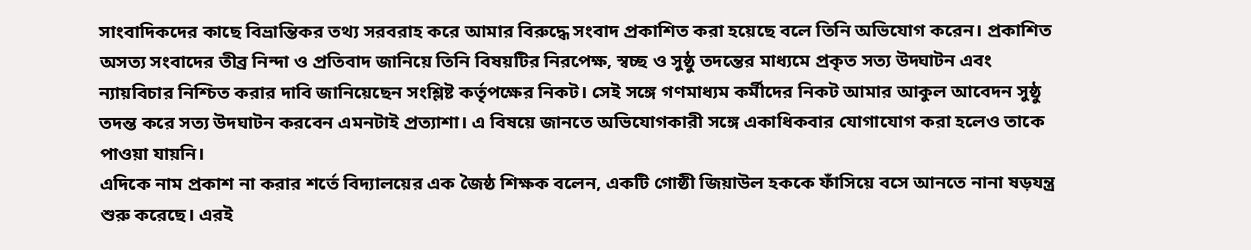সাংবাদিকদের কাছে বিভ্রান্তিকর তথ্য সরবরাহ করে আমার বিরুদ্ধে সংবাদ প্রকাশিত করা হয়েছে বলে তিনি অভিযোগ করেন। প্রকাশিত অসত্য সংবাদের তীব্র নিন্দা ও প্রতিবাদ জানিয়ে তিনি বিষয়টির নিরপেক্ষ, স্বচ্ছ ও সুষ্ঠু তদন্তের মাধ্যমে প্রকৃত সত্য উদ্ঘাটন এবং ন্যায়বিচার নিশ্চিত করার দাবি জানিয়েছেন সংশ্লিষ্ট কর্তৃপক্ষের নিকট। সেই সঙ্গে গণমাধ্যম কর্মীদের নিকট আমার আকুল আবেদন সুষ্ঠু তদন্ত করে সত্য উদঘাটন করবেন এমনটাই প্রত্যাশা। এ বিষয়ে জানতে অভিযোগকারী সঙ্গে একাধিকবার যোগাযোগ করা হলেও তাকে পাওয়া যায়নি।
এদিকে নাম প্রকাশ না করার শর্তে বিদ্যালয়ের এক জৈষ্ঠ শিক্ষক বলেন, একটি গোষ্ঠী জিয়াউল হককে ফাঁসিয়ে বসে আনতে নানা ষড়যন্ত্র শুরু করেছে। এরই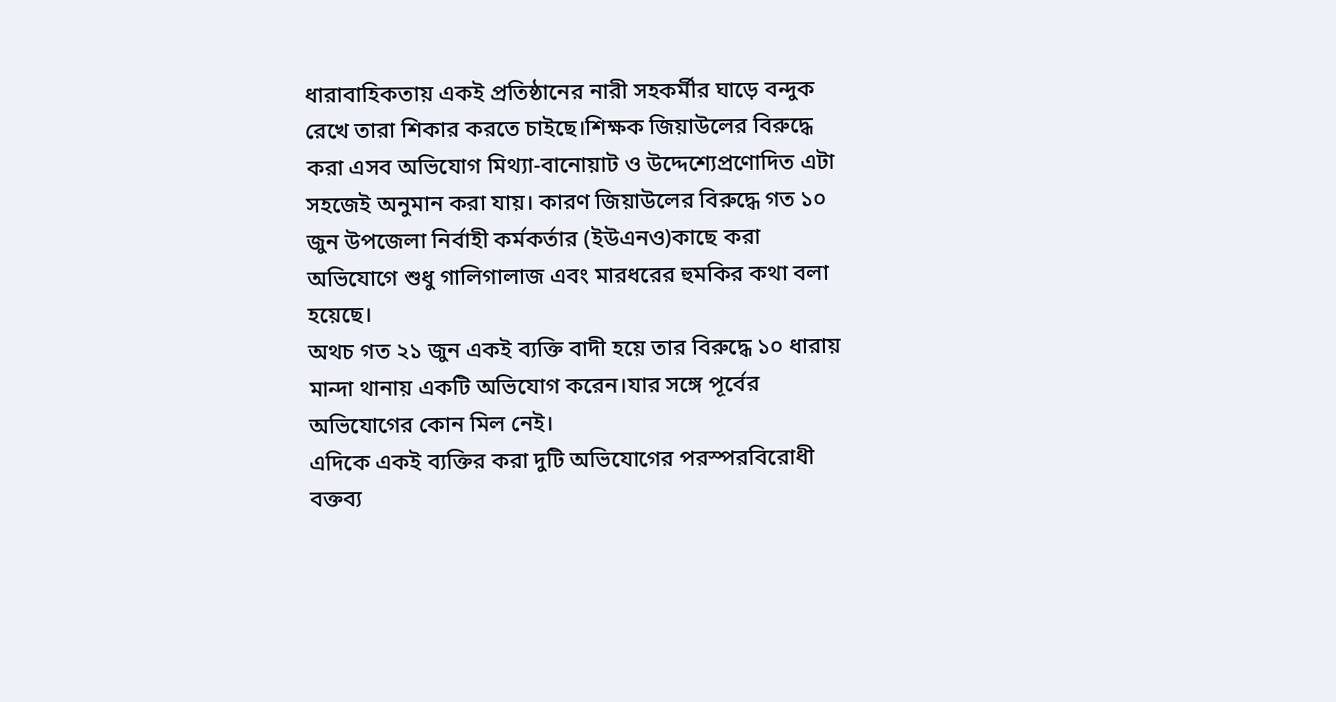ধারাবাহিকতায় একই প্রতিষ্ঠানের নারী সহকর্মীর ঘাড়ে বন্দুক রেখে তারা শিকার করতে চাইছে।শিক্ষক জিয়াউলের বিরুদ্ধে করা এসব অভিযোগ মিথ্যা-বানোয়াট ও উদ্দেশ্যেপ্রণোদিত এটা সহজেই অনুমান করা যায়। কারণ জিয়াউলের বিরুদ্ধে গত ১০ জুন উপজেলা নির্বাহী কর্মকর্তার (ইউএনও)কাছে করা অভিযোগে শুধু গালিগালাজ এবং মারধরের হুমকির কথা বলা হয়েছে।
অথচ গত ২১ জুন একই ব্যক্তি বাদী হয়ে তার বিরুদ্ধে ১০ ধারায় মান্দা থানায় একটি অভিযোগ করেন।যার সঙ্গে পূর্বের অভিযোগের কোন মিল নেই।
এদিকে একই ব্যক্তির করা দুটি অভিযোগের পরস্পরবিরোধী বক্তব্য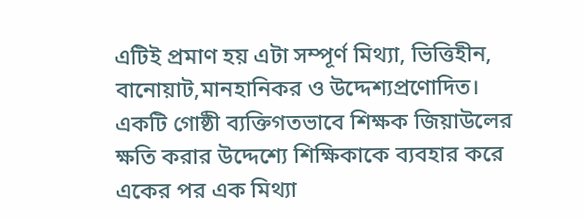এটিই প্রমাণ হয় এটা সম্পূর্ণ মিথ্যা, ভিত্তিহীন, বানোয়াট,মানহানিকর ও উদ্দেশ্যপ্রণোদিত। একটি গোষ্ঠী ব্যক্তিগতভাবে শিক্ষক জিয়াউলের ক্ষতি করার উদ্দেশ্যে শিক্ষিকাকে ব্যবহার করে একের পর এক মিথ্যা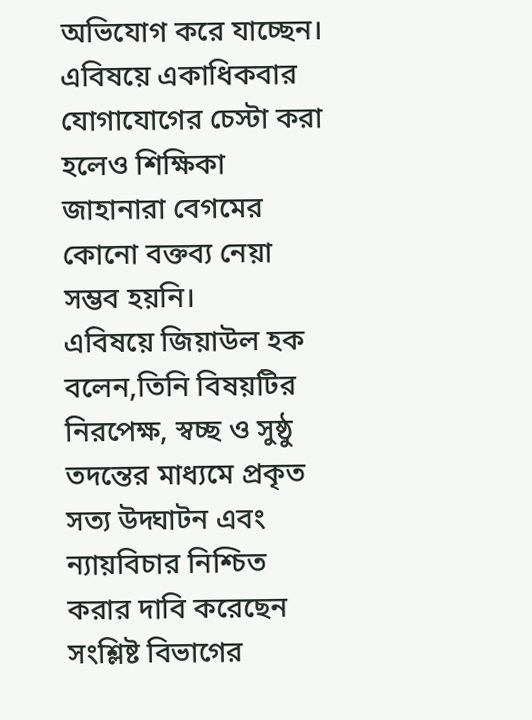অভিযোগ করে যাচ্ছেন।
এবিষয়ে একাধিকবার যোগাযোগের চেস্টা করা হলেও শিক্ষিকা জাহানারা বেগমের কোনো বক্তব্য নেয়া সম্ভব হয়নি।
এবিষয়ে জিয়াউল হক বলেন,তিনি বিষয়টির নিরপেক্ষ, স্বচ্ছ ও সুষ্ঠু তদন্তের মাধ্যমে প্রকৃত সত্য উদ্ঘাটন এবং ন্যায়বিচার নিশ্চিত করার দাবি করেছেন সংশ্লিষ্ট বিভাগের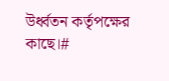উর্ধ্বতন কর্তৃপক্ষের কাছে।#